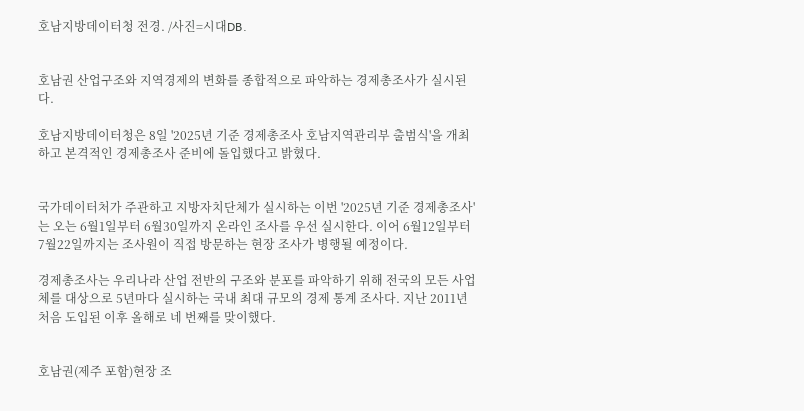호남지방데이터청 전경. /사진=시대DB.


호남권 산업구조와 지역경제의 변화를 종합적으로 파악하는 경제총조사가 실시된다.

호남지방데이터청은 8일 '2025년 기준 경제총조사 호남지역관리부 출범식'을 개최하고 본격적인 경제총조사 준비에 돌입했다고 밝혔다.


국가데이터처가 주관하고 지방자치단체가 실시하는 이번 '2025년 기준 경제총조사'는 오는 6월1일부터 6월30일까지 온라인 조사를 우선 실시한다. 이어 6월12일부터 7월22일까지는 조사원이 직접 방문하는 현장 조사가 병행될 예정이다.

경제총조사는 우리나라 산업 전반의 구조와 분포를 파악하기 위해 전국의 모든 사업체를 대상으로 5년마다 실시하는 국내 최대 규모의 경제 통계 조사다. 지난 2011년 처음 도입된 이후 올해로 네 번째를 맞이했다.


호남권(제주 포함)현장 조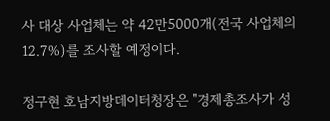사 대상 사업체는 약 42만5000개(전국 사업체의 12.7%)를 조사할 예정이다.

정구현 호남지방데이터청장은 "경제총조사가 성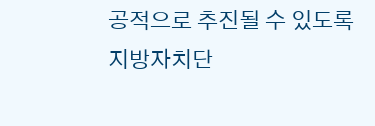공적으로 추진될 수 있도록 지방자치단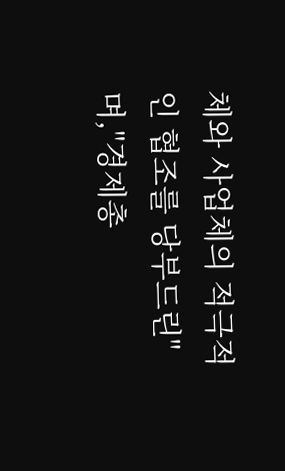체와 사업체의 적극적인 협조를 당부드린"며,"경제총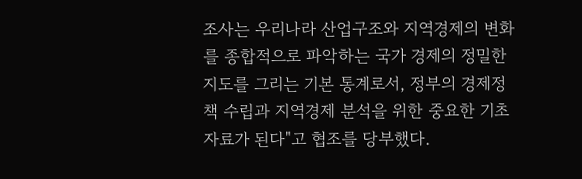조사는 우리나라 산업구조와 지역경제의 변화를 종합적으로 파악하는 국가 경제의 정밀한 지도를 그리는 기본 통계로서, 정부의 경제정책 수립과 지역경제 분석을 위한 중요한 기초자료가 된다"고 협조를 당부했다.